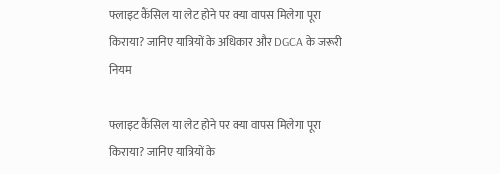फ्लाइट कैंसिल या लेट होने पर क्या वापस मिलेगा पूरा किराया? जानिए यात्रियों के अधिकार और DGCA के जरूरी नियम

फ्लाइट कैंसिल या लेट होने पर क्या वापस मिलेगा पूरा किराया? जानिए यात्रियों के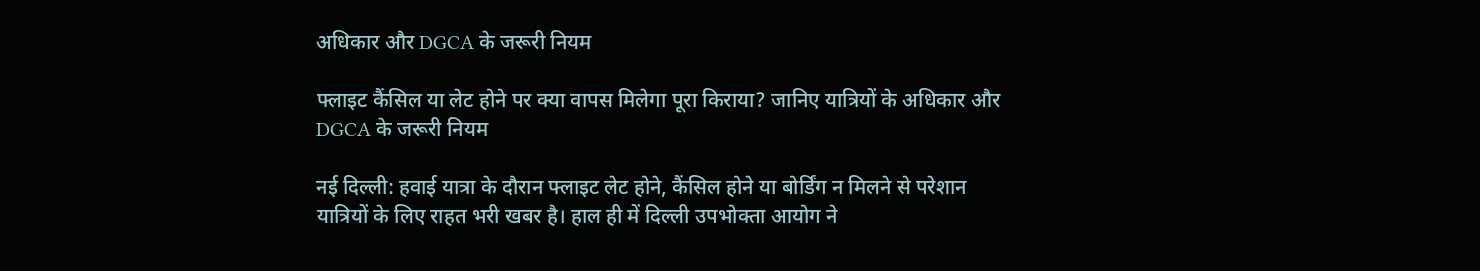अधिकार और DGCA के जरूरी नियम

फ्लाइट कैंसिल या लेट होने पर क्या वापस मिलेगा पूरा किराया? जानिए यात्रियों के अधिकार और DGCA के जरूरी नियम

नई दिल्ली: हवाई यात्रा के दौरान फ्लाइट लेट होने, कैंसिल होने या बोर्डिंग न मिलने से परेशान यात्रियों के लिए राहत भरी खबर है। हाल ही में दिल्ली उपभोक्ता आयोग ने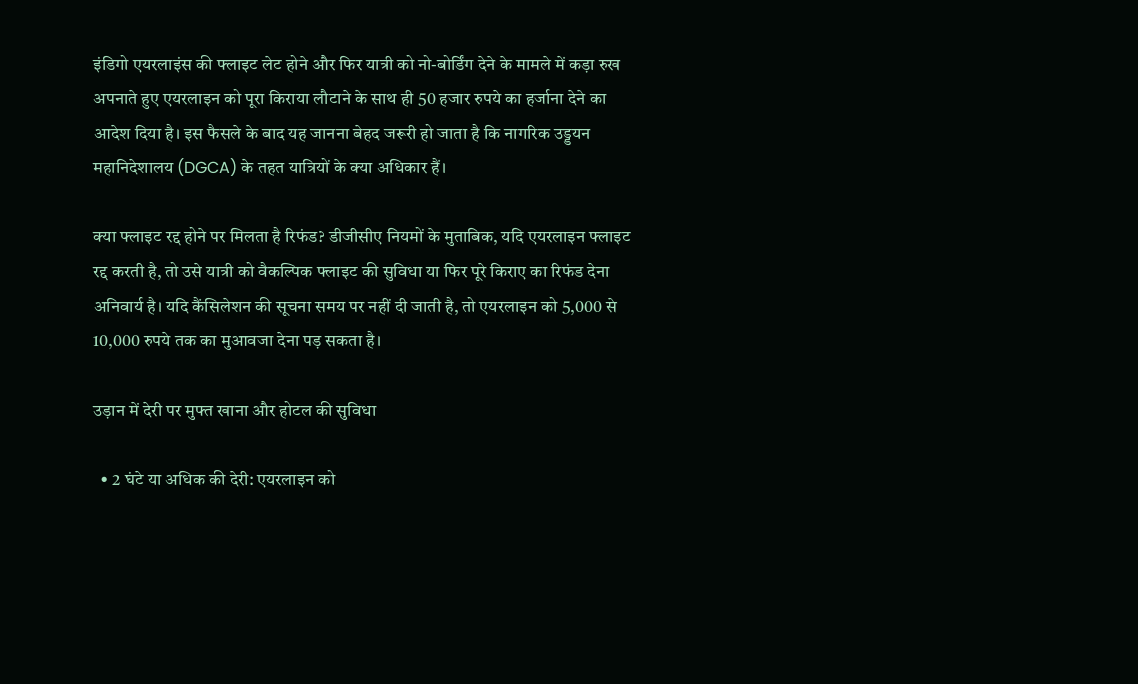इंडिगो एयरलाइंस की फ्लाइट लेट होने और फिर यात्री को नो-बोर्डिंग देने के मामले में कड़ा रुख अपनाते हुए एयरलाइन को पूरा किराया लौटाने के साथ ही 50 हजार रुपये का हर्जाना देने का आदेश दिया है। इस फैसले के बाद यह जानना बेहद जरूरी हो जाता है कि नागरिक उड्डयन महानिदेशालय (DGCA) के तहत यात्रियों के क्या अधिकार हैं।

क्या फ्लाइट रद्द होने पर मिलता है रिफंड? डीजीसीए नियमों के मुताबिक, यदि एयरलाइन फ्लाइट रद्द करती है, तो उसे यात्री को वैकल्पिक फ्लाइट की सुविधा या फिर पूरे किराए का रिफंड देना अनिवार्य है। यदि कैंसिलेशन की सूचना समय पर नहीं दी जाती है, तो एयरलाइन को 5,000 से 10,000 रुपये तक का मुआवजा देना पड़ सकता है।

उड़ान में देरी पर मुफ्त खाना और होटल की सुविधा

  • 2 घंटे या अधिक की देरी: एयरलाइन को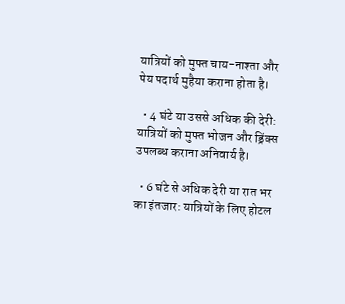यात्रियों को मुफ्त चाय-नाश्ता और पेय पदार्थ मुहैया कराना होता है।

  • 4 घंटे या उससे अधिक की देरी: यात्रियों को मुफ्त भोजन और ड्रिंक्स उपलब्ध कराना अनिवार्य है।

  • 6 घंटे से अधिक देरी या रात भर का इंतजार: यात्रियों के लिए होटल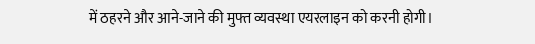में ठहरने और आने-जाने की मुफ्त व्यवस्था एयरलाइन को करनी होगी।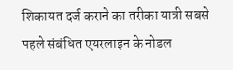शिकायत दर्ज कराने का तरीका यात्री सबसे पहले संबंधित एयरलाइन के नोडल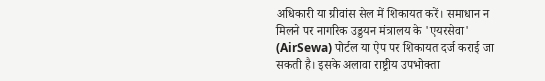अधिकारी या ग्रीवांस सेल में शिकायत करें। समाधान न मिलने पर नागरिक उड्डयन मंत्रालय के 'एयरसेवा' (AirSewa) पोर्टल या ऐप पर शिकायत दर्ज कराई जा सकती है। इसके अलावा राष्ट्रीय उपभोक्ता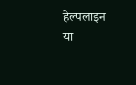हेल्पलाइन या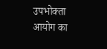उपभोक्ता आयोग का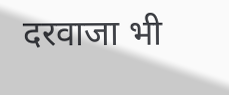दरवाजा भी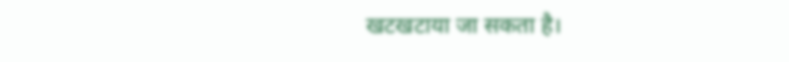खटखटाया जा सकता है।